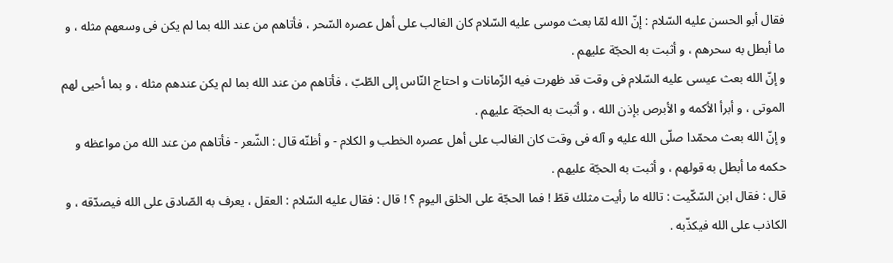فقال أبو الحسن عليه السّلام : إنّ الله لمّا بعث موسى عليه السّلام كان الغالب على أهل عصره السّحر ، فأتاهم من عند الله بما لم يكن فى وسعهم مثله ، و ما أبطل به سحرهم ، و أثبت به الحجّة عليهم .
و إنّ الله بعث عيسى عليه السّلام فى وقت قد ظهرت فيه الزّمانات و احتاج النّاس إلى الطّبّ ، فأتاهم من عند الله بما لم يكن عندهم مثله ، و بما أحيى لهم الموتى ، و أبرأ الأكمه و الأبرص بإذن الله ، و أثبت به الحجّة عليهم .
و إنّ الله بعث محمّدا صلّى الله عليه و آله فى وقت كان الغالب على أهل عصره الخطب و الكلام - و أظنّه قال : الشّعر - فأتاهم من عند الله من مواعظه و حكمه ما أبطل به قولهم ، و أثبت به الحجّة عليهم .
قال : فقال ابن السّكّيت : تالله ما رأيت مثلك قطّ ! فما الحجّة على الخلق اليوم ؟ ! قال : فقال عليه السّلام : العقل ، يعرف به الصّادق على الله فيصدّقه ، و الكاذب على الله فيكذّبه .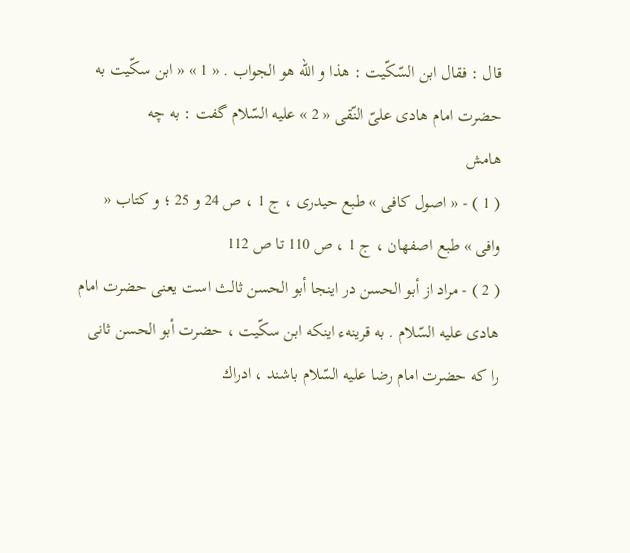قال : فقال ابن السّكّيت : هذا و الله هو الجواب . « 1 » « ابن سكّيت به حضرت امام هادى علىّ النّقى « 2 » عليه السّلام گفت : به چه
هامش
( 1 ) - « اصول كافى » طبع حيدرى ، ج 1 ، ص 24 و 25 ؛ و كتاب « وافى » طبع اصفهان ، ج 1 ، ص 110 تا ص 112
( 2 ) - مراد از أبو الحسن در اينجا أبو الحسن ثالث است يعنى حضرت امام هادى عليه السّلام . به قرينهء اينكه ابن سكّيت ، حضرت أبو الحسن ثانى را كه حضرت امام رضا عليه السّلام باشند ، ادراك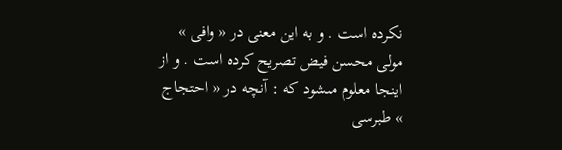نكرده است . و به اين معنى در « وافى » مولى محسن فيض تصريح كرده است . و از اينجا معلوم مىشود كه : آنچه در « احتجاج » طبرسى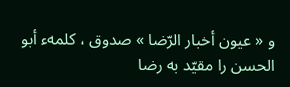و « عيون أخبار الرّضا » صدوق ، كلمهء أبو الحسن را مقيّد به رضا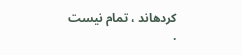كردهاند ، تمام نيست .